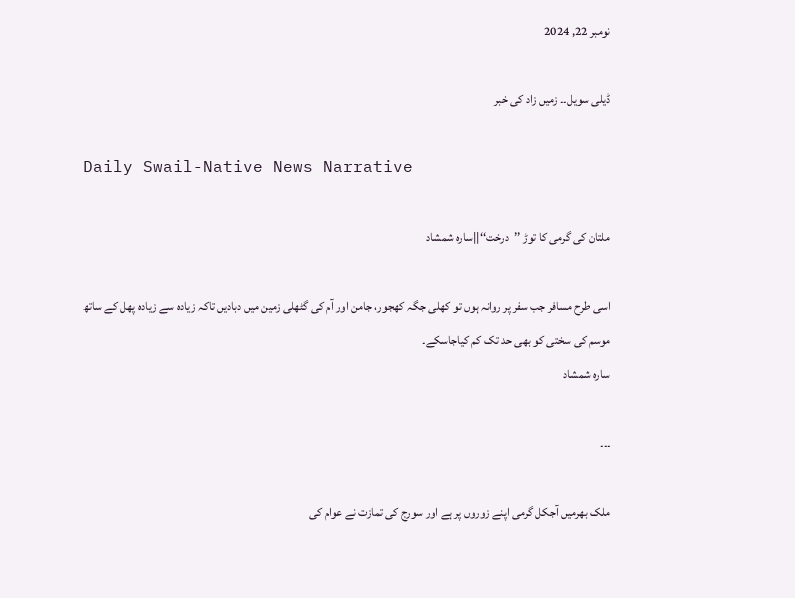نومبر 22, 2024

ڈیلی سویل۔۔ زمیں زاد کی خبر

Daily Swail-Native News Narrative

ملتان کی گرمی کا توڑ ’’درخت‘‘||سارہ شمشاد

اسی طرح مسافر جب سفر پر روانہ ہوں تو کھلی جگہ کھجور، جامن اور آم کی گٹھلی زمین میں دبادیں تاکہ زیادہ سے زیادہ پھل کے ساتھ موسم کی سختی کو بھی حد تک کم کیاجاسکے۔
سارہ شمشاد

۔۔۔

ملک بھرمیں آجکل گرمی اپنے زوروں پر ہے اور سورج کی تمازت نے عوام کی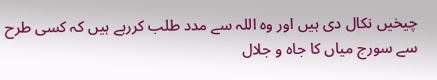چیخیں نکال دی ہیں اور وہ اللہ سے مدد طلب کررہے ہیں کہ کسی طرح سے سورج میاں کا جاہ و جلال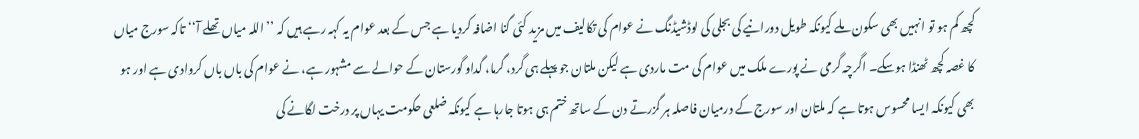کچھ کم ہو تو انہیں بھی سکون ملے کیونکہ طویل دورانیے کی بجلی کی لوڈشیڈنگ نے عوام کی تکالیف میں مزید کئی گنا اضافہ کردیا ہے جس کے بعد عوام یہ کہہ رہے ہیں کہ ’’اللہ میاں تھلے آ‘‘ تاکہ سورج میاں کا غصہ کچھ ٹھنڈا ہوسکے۔ اگرچہ گرمی نے پورے ملک میں عوام کی مت ماردی ہے لیکن ملتان جو پہلے ہی گرد، گرما، گداو گورستان کے حوالے سے مشہور ہے، نے عوام کی باں باں کروادی ہے اور ہو بھی کیونکہ ایسا محسوس ہوتا ہے کہ ملتان اور سورج کے درمیان فاصلہ ہر گزرتے دن کے ساتھ ختم ہی ہوتا جارہا ہے کیونکہ ضلعی حکومت یہاں پر درخت لگانے کی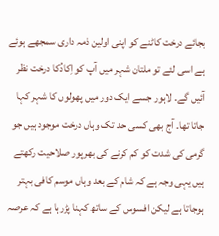بجائے درخت کاٹنے کو اپنی اولین ذمہ داری سمجھے ہوئے ہے اسی لئے تو ملتان شہر میں آپ کو اِکادُکا درخت نظر آئیں گے۔ لاہور جسے ایک دور میں پھولوں کا شہر کہا جاتا تھا۔ آج بھی کسی حد تک وہاں درخت موجود ہیں جو گرمی کی شدت کو کم کرنے کی بھرپور صلاحیت رکھتے ہیں یہی وجہ ہے کہ شام کے بعد وہاں موسم کافی بہتر ہوجاتا ہے لیکن افسوس کے ساتھ کہنا پڑرہا ہے کہ عرصہ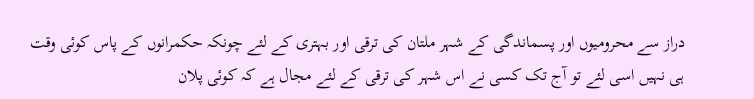دراز سے محرومیوں اور پسماندگی کے شہر ملتان کی ترقی اور بہتری کے لئے چونکہ حکمرانوں کے پاس کوئی وقت ہی نہیں اسی لئے تو آج تک کسی نے اس شہر کی ترقی کے لئے مجال ہے کہ کوئی پلان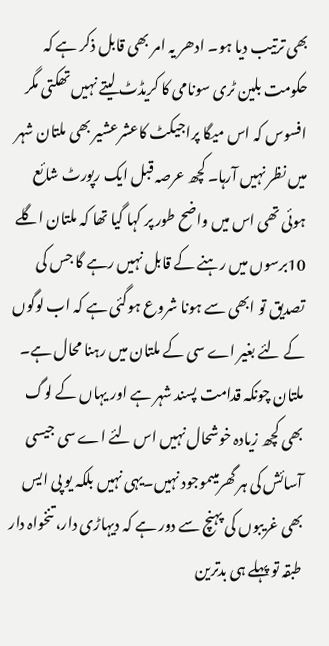بھی ترتیب دیا ہو۔ ادھر یہ امر بھی قابل ذکر ہے کہ حکومت بلین ٹری سونامی کا کریڈٹ لیتے نہیں تھکتی مگر افسوس کہ اس میگا پراجیکٹ کاعشرعشیر بھی ملتان شہر میں نظر نہیں آرہا۔ کچھ عرصہ قبل ایک رپورٹ شائع ہوئی تھی اس میں واضح طور پر کہا گیا تھا کہ ملتان اگلے 10برسوں میں رہنے کے قابل نہیں رہے گا جس کی تصدیق تو ابھی سے ہونا شروع ہوگئی ہے کہ اب لوگوں کے لئے بغیر اے سی کے ملتان میں رہنا محال ہے۔
ملتان چونکہ قدامت پسند شہر ہے اور یہاں کے لوگ بھی کچھ زیادہ خوشحال نہیں اس لئے اے سی جیسی آسائش کی ہر گھرمیںموجود نہیں۔یہی نہیں بلکہ یو پی ایس بھی غریبوں کی پہنچ سے دور ہے کہ دیہاڑی دار، تنخواہ دار طبقہ تو پہلے ہی بدترین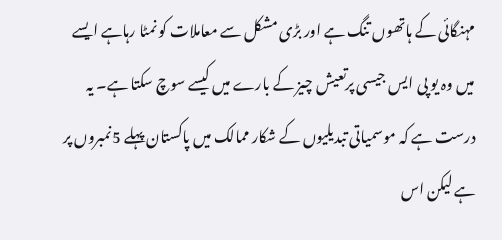مہنگائی کے ہاتھوں تنگ ہے اور بڑی مشکل سے معاملات کو نمٹا رہاہے ایسے میں وہ یو پی ایس جیسی پرتعیش چیز کے بارے میں کیسے سوچ سکتا ہے۔ یہ درست ہے کہ موسمیاتی تبدیلیوں کے شکار ممالک میں پاکستان پہلے 5نمبروں پر ہے لیکن اس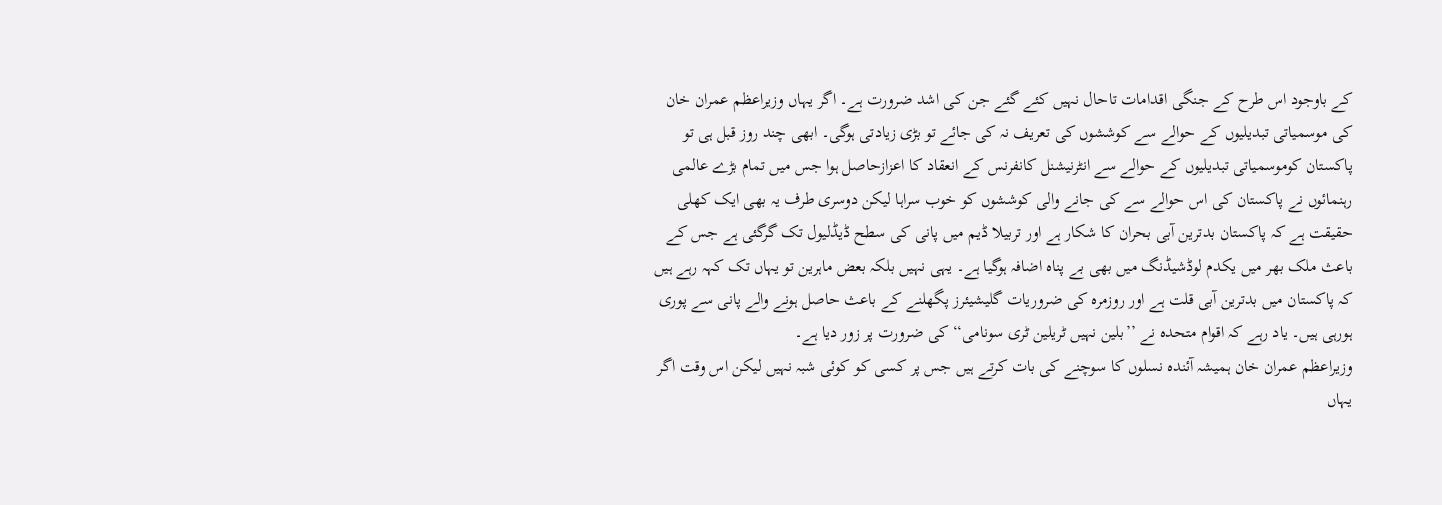کے باوجود اس طرح کے جنگی اقدامات تاحال نہیں کئے گئے جن کی اشد ضرورت ہے۔ اگر یہاں وزیراعظم عمران خان کی موسمیاتی تبدیلیوں کے حوالے سے کوششوں کی تعریف نہ کی جائے تو بڑی زیادتی ہوگی۔ ابھی چند روز قبل ہی تو پاکستان کوموسمیاتی تبدیلیوں کے حوالے سے انٹرنیشنل کانفرنس کے انعقاد کا اعزازحاصل ہوا جس میں تمام بڑے عالمی رہنمائوں نے پاکستان کی اس حوالے سے کی جانے والی کوششوں کو خوب سراہا لیکن دوسری طرف یہ بھی ایک کھلی حقیقت ہے کہ پاکستان بدترین آبی بحران کا شکار ہے اور تربیلا ڈیم میں پانی کی سطح ڈیڈلیول تک گرگئی ہے جس کے باعث ملک بھر میں یکدم لوڈشیڈنگ میں بھی بے پناہ اضافہ ہوگیا ہے۔ یہی نہیں بلکہ بعض ماہرین تو یہاں تک کہہ رہے ہیں کہ پاکستان میں بدترین آبی قلت ہے اور روزمرہ کی ضروریات گلیشیئرز پگھلنے کے باعث حاصل ہونے والے پانی سے پوری ہورہی ہیں۔ یاد رہے کہ اقوام متحدہ نے ’’بلین نہیں ٹریلین ٹری سونامی‘‘ کی ضرورت پر زور دیا ہے۔
وزیراعظم عمران خان ہمیشہ آئندہ نسلوں کا سوچنے کی بات کرتے ہیں جس پر کسی کو کوئی شبہ نہیں لیکن اس وقت اگر یہاں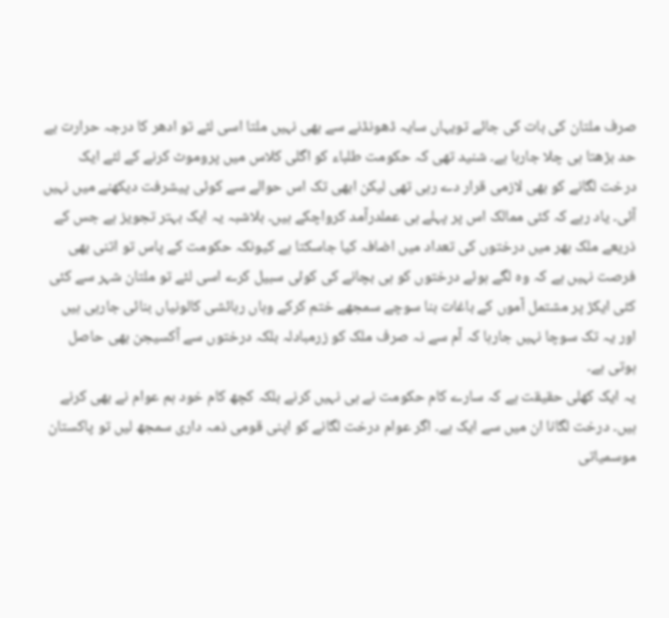صرف ملتان کی بات کی جائے تویہاں سایہ ڈھونڈنے سے بھی نہیں ملتا اسی لئے تو ادھر کا درجہ حرارت بے حد بڑھتا ہی چلا جارہا ہے۔ شنید تھی کہ حکومت طلباء کو اگلی کلاس میں پروموٹ کرنے کے لئے ایک درخت لگانے کو بھی لازمی قرار دے رہی تھی لیکن ابھی تک اس حوالے سے کوئی پیشرفت دیکھنے میں نہیں آئی۔ یاد رہے کہ کئی ممالک اس پر پہلے ہی عملدرآمد کرواچکے ہیں۔ بلاشبہ یہ ایک بہتر تجویز ہے جس کے ذریعے ملک بھر میں درختوں کی تعداد میں اضافہ کیا جاسکتا ہے کیونکہ حکومت کے پاس تو اتنی بھی فرصت نہیں ہے کہ وہ لگے ہوئے درختوں کو ہی بچانے کی کوئی سبیل کرے اسی لئے تو ملتان شہر سے کئی کئی ایکڑ پر مشتمل آموں کے باغات بنا سوچے سمجھے ختم کرکے وہاں رہائشی کالونیاں بنائی جارہی ہیں اور یہ تک سوچا نہیں جارہا کہ آم سے نہ صرف ملک کو زرمبادلہ بلکہ درختوں سے آکسیجن بھی حاصل ہوتی ہے۔
یہ ایک کھلی حقیقت ہے کہ سارے کام حکومت نے ہی نہیں کرنے بلکہ کچھ کام خود ہم عوام نے بھی کرنے ہیں۔ درخت لگانا ان میں سے ایک ہے۔ اگر عوام درخت لگانے کو اپنی قومی ذمہ داری سمجھ لیں تو پاکستان موسمیاتی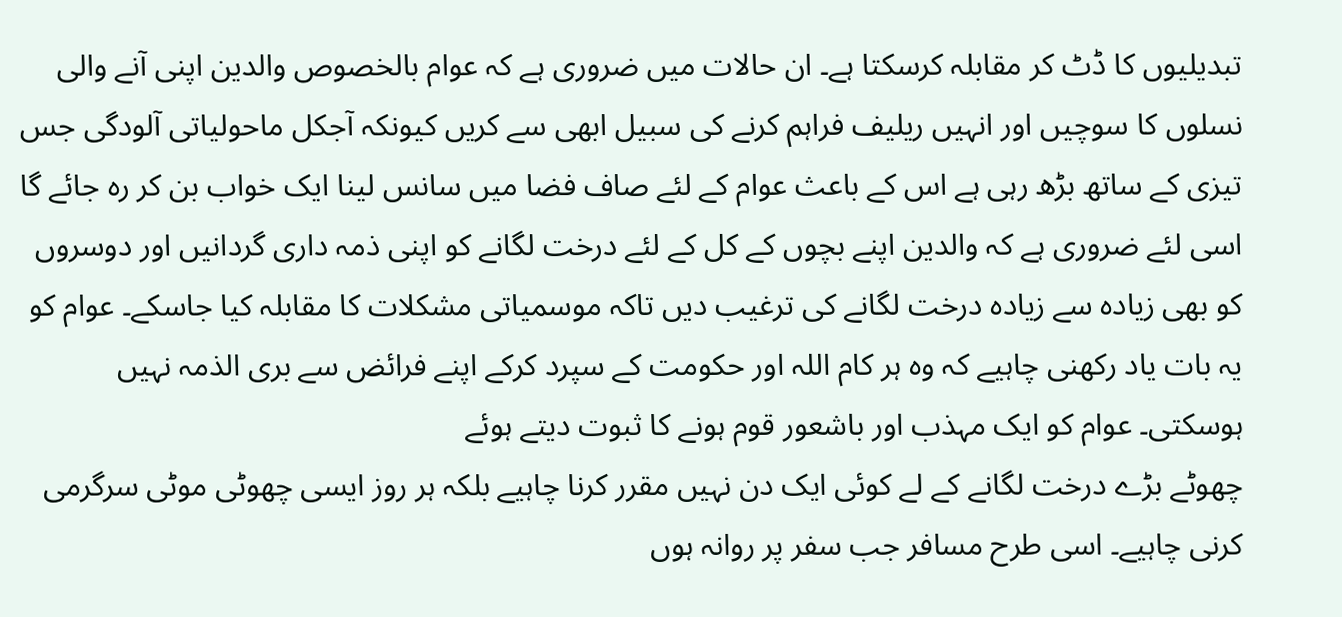تبدیلیوں کا ڈٹ کر مقابلہ کرسکتا ہے۔ ان حالات میں ضروری ہے کہ عوام بالخصوص والدین اپنی آنے والی نسلوں کا سوچیں اور انہیں ریلیف فراہم کرنے کی سبیل ابھی سے کریں کیونکہ آجکل ماحولیاتی آلودگی جس تیزی کے ساتھ بڑھ رہی ہے اس کے باعث عوام کے لئے صاف فضا میں سانس لینا ایک خواب بن کر رہ جائے گا اسی لئے ضروری ہے کہ والدین اپنے بچوں کے کل کے لئے درخت لگانے کو اپنی ذمہ داری گردانیں اور دوسروں کو بھی زیادہ سے زیادہ درخت لگانے کی ترغیب دیں تاکہ موسمیاتی مشکلات کا مقابلہ کیا جاسکے۔ عوام کو یہ بات یاد رکھنی چاہیے کہ وہ ہر کام اللہ اور حکومت کے سپرد کرکے اپنے فرائض سے بری الذمہ نہیں ہوسکتی۔ عوام کو ایک مہذب اور باشعور قوم ہونے کا ثبوت دیتے ہوئے
چھوٹے بڑے درخت لگانے کے لے کوئی ایک دن نہیں مقرر کرنا چاہیے بلکہ ہر روز ایسی چھوٹی موٹی سرگرمی کرنی چاہیے۔ اسی طرح مسافر جب سفر پر روانہ ہوں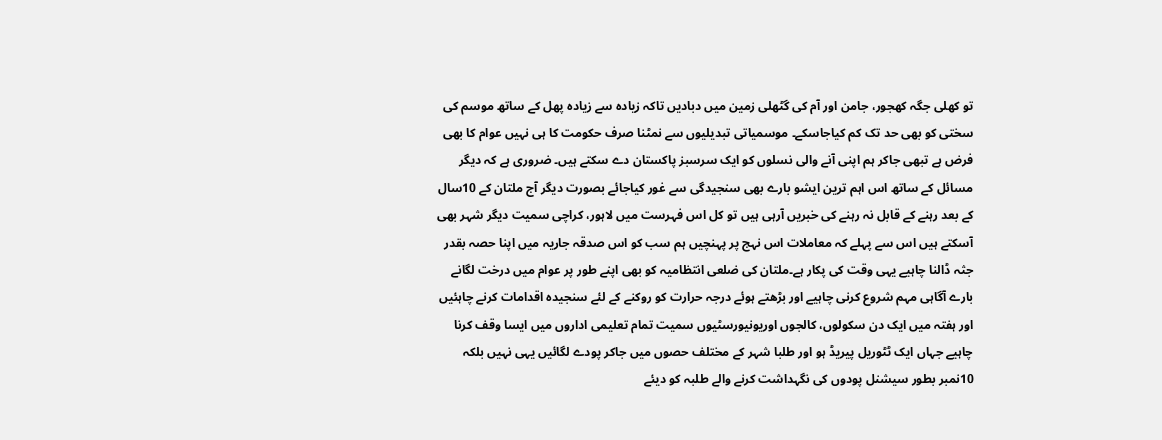تو کھلی جگہ کھجور، جامن اور آم کی گٹھلی زمین میں دبادیں تاکہ زیادہ سے زیادہ پھل کے ساتھ موسم کی سختی کو بھی حد تک کم کیاجاسکے۔ موسمیاتی تبدیلیوں سے نمٹنا صرف حکومت کا ہی نہیں عوام کا بھی فرض ہے تبھی جاکر ہم اپنی آنے والی نسلوں کو ایک سرسبز پاکستان دے سکتے ہیں۔ ضروری ہے کہ دیگر مسائل کے ساتھ اس اہم ترین ایشو بارے بھی سنجیدگی سے غور کیاجائے بصورت دیگر آج ملتان کے 10سال کے بعد رہنے کے قابل نہ رہنے کی خبریں آرہی ہیں تو کل اس فہرست میں لاہور، کراچی سمیت دیگر شہر بھی آسکتے ہیں اس سے پہلے کہ معاملات اس نہج پر پہنچیں ہم سب کو اس صدقہ جاریہ میں اپنا حصہ بقدر جثہ ڈالنا چاہیے یہی وقت کی پکار ہے۔ملتان کی ضلعی انتظامیہ کو بھی اپنے طور پر عوام میں درخت لگانے بارے آگاہی مہم شروع کرنی چاہیے اور بڑھتے ہوئے درجہ حرارت کو روکنے کے لئے سنجیدہ اقدامات کرنے چاہئیں اور ہفتہ میں ایک دن سکولوں، کالجوں اوریونیورسٹیوں سمیت تمام تعلیمی اداروں میں ایسا وقف کرنا چاہیے جہاں ایک ٹٹوریل پیریڈ ہو اور طلبا شہر کے مختلف حصوں میں جاکر پودے لگائیں یہی نہیں بلکہ 10نمبر بطور سیشنل پودوں کی نگہداشت کرنے والے طلبہ کو دیئے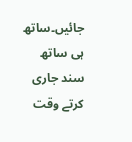جائیں۔ساتھ ہی ساتھ سند جاری کرتے وقت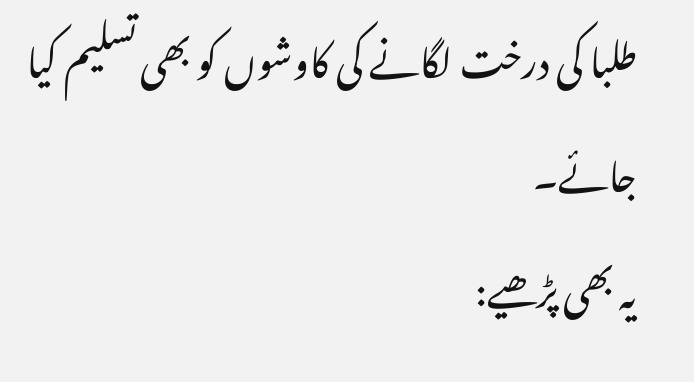طلبا کی درخت لگانے کی کاوشوں کو بھی تسلیم کیا جائے۔
یہ بھی پڑھیے: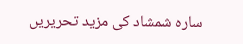سارہ شمشاد کی مزید تحریریں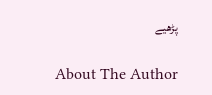پڑھیے

About The Author